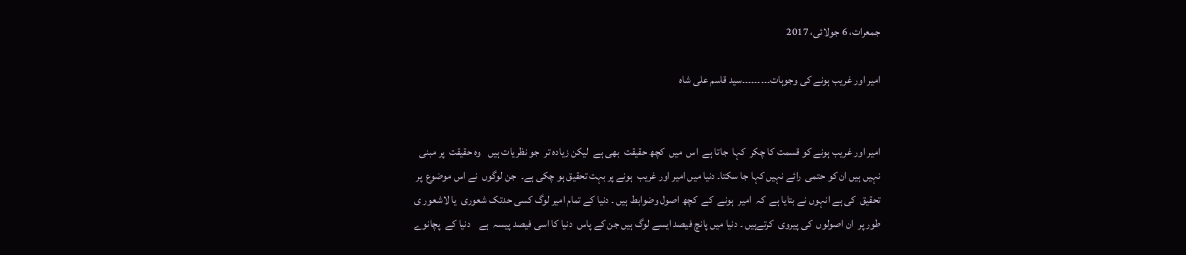جمعرات، 6 جولائی، 2017

امیر اور غریب ہونے کی وجوہات۔۔۔۔۔۔۔۔۔سید قاسم علی شاہ


امیر اور غریب ہونے کو قسمت کا چکر  کہا  جاتا ہے  اس  میں  کچھ حقیقت  بھی ہے  لیکن زیادہ تر  جو نظریات ہیں   وہ حقیقت  پر مبنی  نہیں ہیں ان کو حتمی  رائے نہیں کہا جا سکتا۔ دنیا میں امیر اور غریب  ہونے پر بہت تحقیق ہو چکی ہے۔  جن لوگوں  نے اس موضوع  پر تحقیق  کی ہے انہوں نے بتایا ہے  کہ  امیر  ہونے  کے  کچھ اصول وضوابط ہیں ۔ دنیا کے تمام امیر لوگ کسی حدتک شعوری  یا لاشعور ی طور پر  ان اصولوں  کی پیروی  کرتےہیں ۔ دنیا میں پانچ فیصد ایسے لوگ ہیں جن کے پاس  دنیا کا اسی فیصد پیسہ  ہے    دنیا کے  پچانوے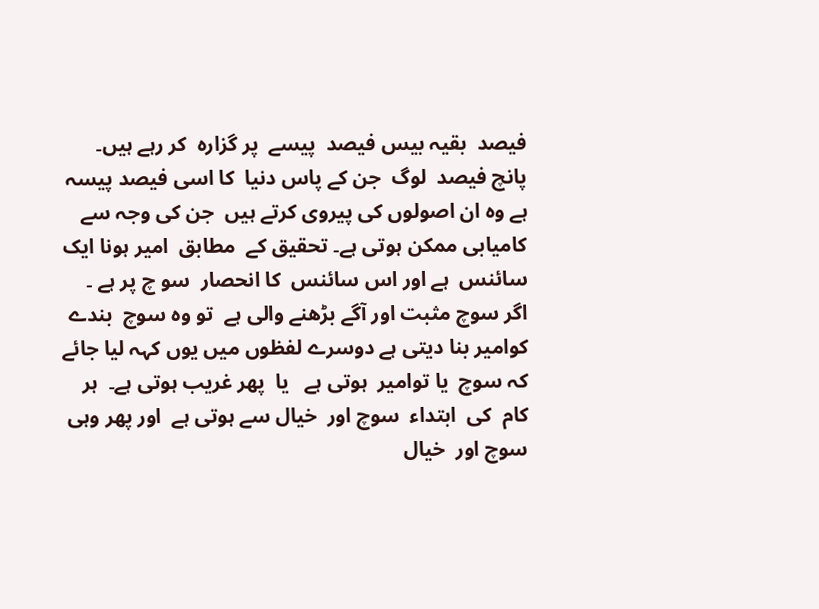فیصد  بقیہ بیس فیصد  پیسے  پر گزارہ  کر رہے ہیں۔ پانچ فیصد  لوگ  جن کے پاس دنیا  کا اسی فیصد پیسہ ہے وہ ان اصولوں کی پیروی کرتے ہیں  جن کی وجہ سے  کامیابی ممکن ہوتی ہے۔ تحقیق کے  مطابق  امیر ہونا ایک سائنس  ہے اور اس سائنس  کا انحصار  سو چ پر ہے ۔ اگر سوچ مثبت اور آگے بڑھنے والی ہے  تو وہ سوچ  بندے کوامیر بنا دیتی ہے دوسرے لفظوں میں یوں کہہ لیا جائے کہ سوچ  یا توامیر  ہوتی ہے   یا  پھر غریب ہوتی ہے۔  ہر  کام  کی  ابتداء  سوچ اور  خیال سے ہوتی ہے  اور پھر وہی سوچ اور  خیال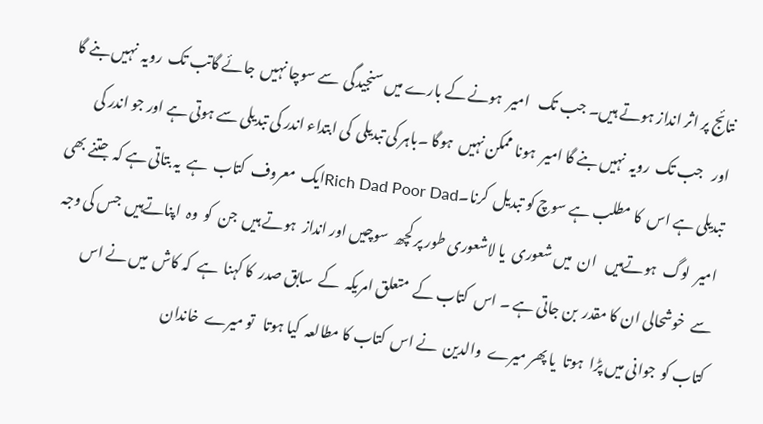نتائج پر اثر انداز ہوتے ہیں۔ جب تک   امیر  ہونے کے بارے میں سنجیدگی  سے سوچا نہیں  جائے گاتب تک  رویہ  نہیں بنے گا اور   جب تک  رویہ  نہیں بنے گا امیر  ہونا ممکن نہیں  ہوگا ۔باہر کی تبدیلی  کی ابتداء اندر کی تبدیلی سے ہوتی ہے اور جو اندر کی تبدیلی ہے اس  کا مطلب ہے سوچ کو تبدیل  کرنا۔Rich Dad Poor Dadایک  معروف  کتاب  ہے  یہ بتاتی ہے کہ  جتنے بھی   امیر  لوگ  ہوتےہیں   ان  میں شعوری  یا لاشعوری طور پر کچھ  سوچیں اور انداز  ہوتے ہیں  جن  کو  وہ  اپناتےہیں  جس کی وجہ  سے  خوشحالی ان کا مقدر  بن جاتی ہے ۔ اس  کتاب کے  متعلق امریکہ  کے  سابق صدر  کا کہنا  ہے  کہ کاش  میں نے اس کتاب کو  جوانی میں پڑا  ہوتا  یا پھر میرے  والدین  نے اس  کتاب کا مطالعہ  کیا ہوتا   تو میرے  خاندان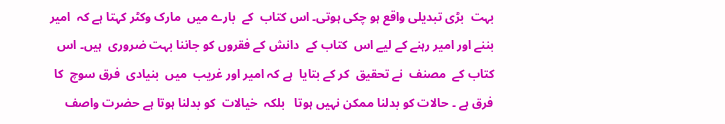بہت  بڑی تبدیلی واقع ہو چکی ہوتی۔ اس کتاب  کے  بارے میں  مارک وکٹر کہتا ہے کہ  امیر بننے اور امیر رہنے کے لیے اس  کتاب کے  دانش کے فقروں کو جاننا بہت ضروری  ہیں۔ اس  کتاب کے  مصنف  نے تحقیق  کر کے بتایا  ہے کہ امیر اور غریب  میں  بنیادی  فرق سوچ  کا فرق ہے ۔ حالات کو بدلنا ممکن نہیں ہوتا   بلکہ  خیالات  کو بدلنا ہوتا ہے حضرت واصف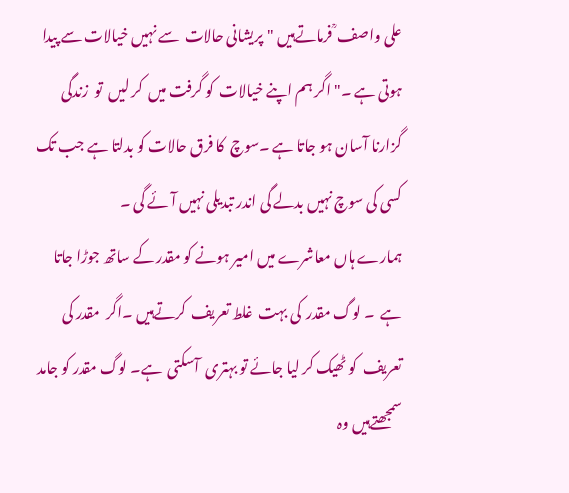علی واصف ؒ فرماتےہیں "پریشانی حالات  سے نہیں خیالات سے پیدا ہوتی ہے ۔" اگر ہم اپنے خیالات  کو گرفت میں  کر لیں  تو  زندگی  گزارنا آسان ہو جاتا ہے ۔سوچ  کا فرق حالات کو بدلتا ہے جب تک کسی کی سوچ نہیں بدلے گی اندر تبدیلی نہیں آئے گی ۔
ہمارے ہاں معاشرے میں امیر ہونے کو مقدر کے ساتھ جوڑا جاتا ہے  ۔ لوگ مقدر  کی بہت  غلط تعریف  کرتےہیں ۔اگر  مقدر کی تعریف  کو ٹھیک کر لیا جائے تو بہتری  آسکتی  ہے۔ لوگ مقدر کو جامد سمجھتےہیں وہ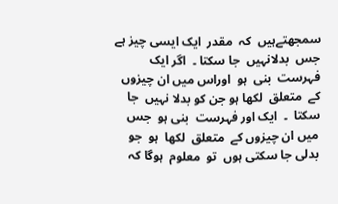سمجھتےہیں  کہ  مقدر  ایک ایسی چیز ہے  جس  بدلانہیں  جا سکتا ۔  اگر ایک فہرست  بنی  ہو  اوراس میں ان چیزوں  کے  متعلق  لکھا ہو جن کو بدلا نہیں  جا سکتا  ۔  ایک اور فہرست  بنی ہو  جس  میں ان چیزوں کے  متعلق  لکھا  ہو  جو  بدلی جا سکتی ہوں  تو  معلوم  ہوگا کہ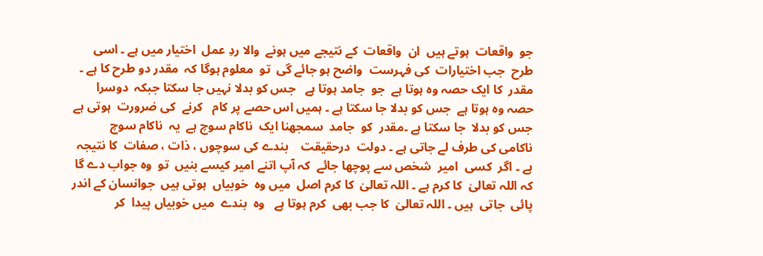جو  واقعات  ہوتے ہیں  ان  واقعات  کے نتیجے میں ہونے  والا ردِ عمل  اختیار میں ہے ۔ اسی طرح  جب اختیارات  کی فہرست  واضح ہو جائے گی  تو  معلوم ہوگا کہ  مقدر دو طرح کا ہے ۔ مقدر  کا ایک حصہ وہ ہوتا ہے  جو  جامد ہوتا ہے   جس کو بدلا نہیں جا سکتا جبکہ  دوسرا حصہ وہ ہوتا ہے  جس کو بدلا جا سکتا ہے ۔ ہمیں اس حصے پر کام   کرنے  کی ضرورت  ہوتی ہے  جس کو بدلا  جا سکتا ہے ۔مقدر  کو  جامد  سمجھنا ایک  ناکام سوچ ہے  یہ  ناکام سوچ  ناکامی کی طرف لے جاتی ہے ۔ دولت  درحقیقت    بندے کی سوچوں ، ذات ، صفات  کا نتیجہ ہے ۔ اگر  کسی  امیر  شخص سے پوچھا جائے  کہ آپ اتنے امیر کیسے بنیں  تو  وہ جواب دے گا  کہ اللہ تعالیٰ  کا کرم ہے ۔ اللہ تعالیٰ  کا کرم اصل  میں وہ  خوبیاں  ہوتی ہیں  جوانسان کے اندر پائی  جاتی  ہیں ۔ اللہ تعالیٰ  کا جب بھی  کرم ہوتا ہے   وہ  بندے  میں خوبیاں پیدا  کر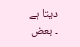دیتا ہے ۔ بعض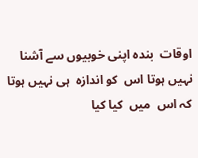اوقات  بندہ اپنی خوبیوں سے آشنا   نہیں ہوتا اس  کو اندازہ  ہی نہیں ہوتا  کہ اس  میں  کیا کیا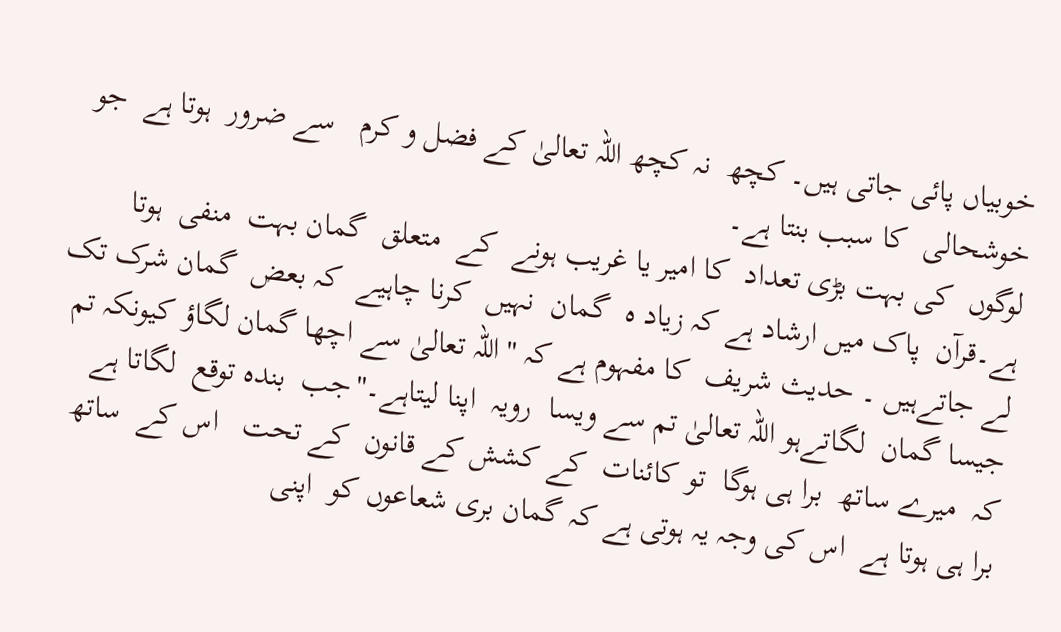خوبیاں پائی جاتی ہیں۔ کچھ  نہ کچھ اللہ تعالیٰ کے فضل و کرم   سے ضرور  ہوتا ہے  جو خوشحالی  کا سبب بنتا ہے۔
لوگوں  کی بہت بڑی تعداد  کا امیر یا غریب ہونے  کے  متعلق  گمان بہت  منفی  ہوتا ہے۔قرآن  پاک میں ارشاد ہے کہ زیاد ہ  گمان  نہیں  کرنا چاہیے  کہ بعض  گمان شرک تک لے جاتےہیں ۔ حدیث شریف  کا مفہوم ہے کہ "اللہ تعالیٰ سے اچھا گمان لگاؤ کیونکہ تم جیسا گمان  لگاتےہو اللہ تعالیٰ تم سے ویسا  رویہ  اپنا لیتاہے۔"جب  بندہ توقع  لگاتا ہے  کہ  میرے ساتھ  برا ہی ہوگا  تو کائنات  کے کشش کے قانون  کے تحت   اس کے  ساتھ برا ہی ہوتا ہے  اس کی وجہ یہ ہوتی ہے کہ گمان بری شعاعوں کو  اپنی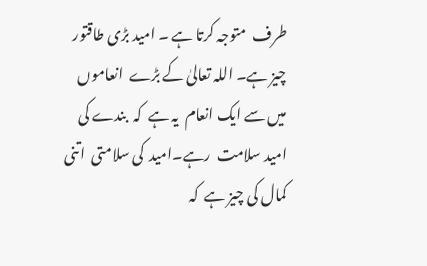طرف  متوجہ کرتا ہے ۔ امید بڑی طاقتور چیز ہے۔ اللہ تعالیٰ کے بڑے  انعاموں  میں سے ایک انعام  یہ ہے  کہ  بندے کی امید سلامت  رہے۔امید  کی سلامتی  اتنی کمال کی چیز ہے  کہ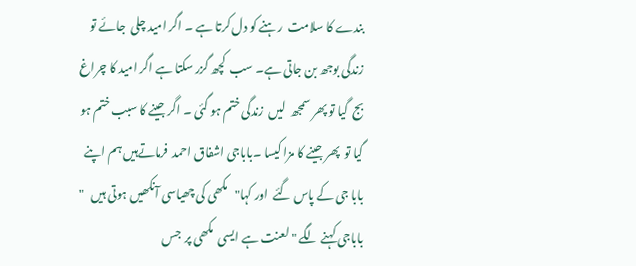بندے کا سلامت  رہنے کو دل کرتا ہے ۔ اگر امید چلی  جائے تو زندگی بوجھ بن جاتی ہے۔ سب  کچھ گزر سکتا ہے اگر امید کا چراغ  بج  گیا تو پھر سمجھ  لیں  زندگی ختم ہو گئی ۔ اگر جینے کا سبب ختم ہو گیا تو  پھر جینے کا مزا کیسا ۔باباجی اشفاق احمد  فرماتےہیں ہم اپنے بابا جی کے پاس گئے  اور کہا"   مکھی کی چھیاسی آنکھیں ہوتی ہیں   " باباجی کہنے لگے "لعنت ہے ایسی  مکھی پر  جس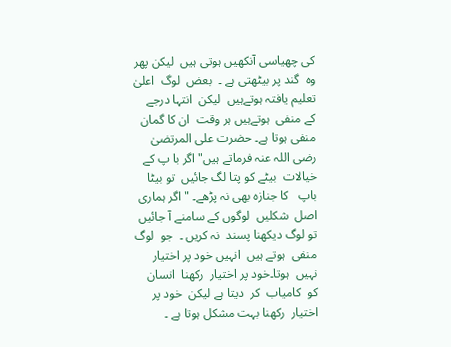کی چھیاسی آنکھیں ہوتی ہیں  لیکن پھر  وہ  گند پر بیٹھتی ہے ۔  بعض  لوگ  اعلیٰ تعلیم یافتہ ہوتےہیں  لیکن  انتہا درجے   کے منفی  ہوتےہیں ہر وقت  ان کا گمان منفی ہوتا ہے۔ حضرت علی المرتضیٰ رضی اللہ عنہ فرماتے ہیں"اگر با پ کے خیالات  بیٹے کو پتا لگ جائیں  تو بیٹا  باپ   کا جنازہ بھی نہ پڑھے۔ "اگر ہماری اصل  شکلیں  لوگوں کے سامنے آ جائیں  تو لوگ دیکھنا پسند  نہ کریں ۔  جو  لوگ  منفی  ہوتے ہیں  انہیں خود پر اختیار نہیں  ہوتا۔خود پر اختیار  رکھنا  انسان کو  کامیاب  کر  دیتا ہے لیکن  خود پر اختیار  رکھنا بہت مشکل ہوتا ہے ۔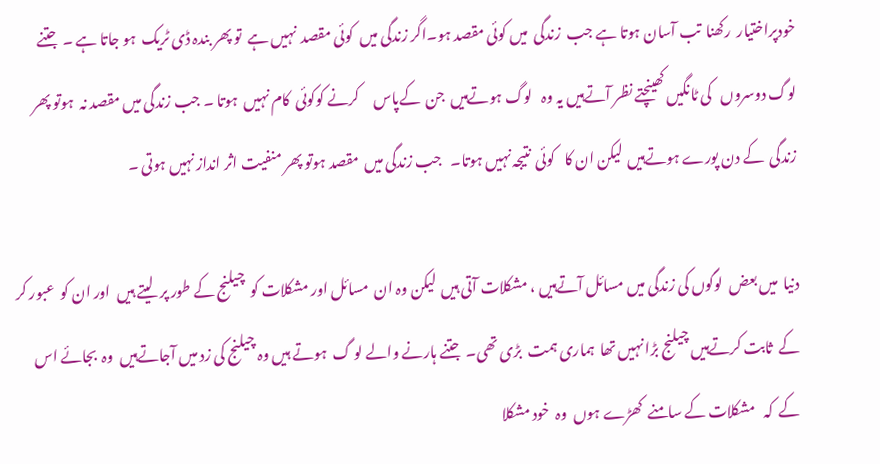خودپراختیار  رکھنا  تب آسان ہوتا ہے جب  زندگی  میں کوئی مقصد ہو۔اگر زندگی میں  کوئی مقصد  نہیں ہے  تو پھر بندہ ڈی ٹریک  ہو جاتا ہے ۔  جتنے لوگ دوسروں   کی ٹانگیں کھینچتے نظر آتےہیں یہ وہ   لوگ ہوتےہیں  جن  کےپاس     کرنے کوکوئی  کام نہیں  ہوتا ۔ جب زندگی میں مقصد نہ  ہوتو پھر زندگی  کے دن پورے ہوتےہیں  لیکن ان کا   کوئی  نتیجہ نہیں ہوتا۔   جب زندگی میں  مقصد ہوتو پھر منفیت اثر انداز نہیں ہوتی ۔

دنیا  میں بعض  لوگوں کی زندگی میں مسائل آتےہیں ، مشکلات آتی ہیں  لیکن وہ ان  مسائل اور مشکلات کو  چیلنج کے طور پر  لیتے ہیں  اور ان کو  عبور کر کے  ثابت کرتےہیں چیلنج بڑا نہیں تھا  ہماری ہمت  بڑی تھی۔  جتنے ہارنے والے لو گ  ہوتے ہیں وہ چیلنج کی زد میں آجاتےہیں  وہ  بجائے اس کے  کہ   مشکلات کے سامنے  کھڑے ہوں  وہ  خود مشکلا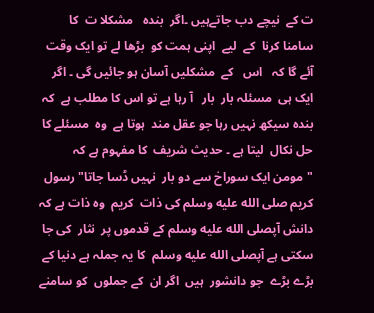ت کے  نیچے دب جاتےہیں ۔اگر  بندہ   مشکلا ت  کا سامنا کرنا  کے  لیے  اپنی ہمت کو  بڑھا لے تو ایک وقت آئے گا کہ   اس   کے  مشکلیں آسان ہو جائیں گی ۔ اگر ایک ہی  مسئلہ بار  بار   آ رہا ہے تو اس کا مطلب ہے  کہ  بندہ سیکھ نہیں رہا جو عقل مند  ہوتا ہے  وہ  مسئلے کا حل نکال  لیتا ہے ۔ حدیث شریف  کا مفہوم ہے کہ "مومن ایک سوراخ سے دو بار  نہیں ڈسا جاتا"رسول کریم صلى الله عليه وسلم کی ذات  کریم  وہ ذات ہے کہ دانش آپصلى الله عليه وسلم کے قدموں پر  نثار  کی جا سکتی ہے آپصلى الله عليه وسلم  کا یہ جملہ ہے دنیا کے  بڑے بڑے  جو دانشور  ہیں  اگر ان  کے جملوں  کو سامنے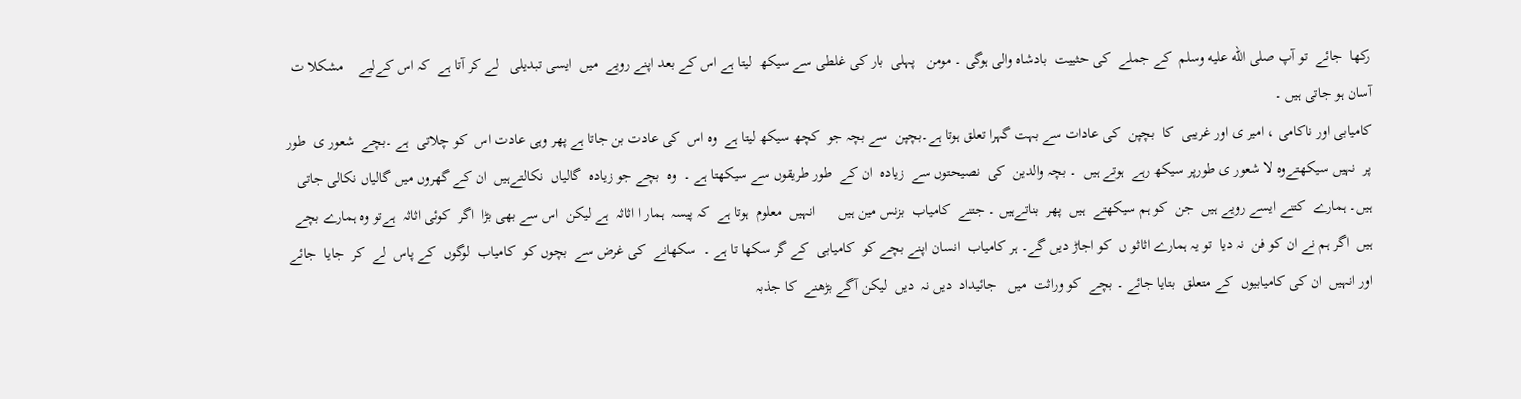رکھا  جائے  تو آپ صلى الله عليه وسلم  کے جملے  کی حثییت  بادشاہ والی ہوگی ۔ مومن   پہلی  بار کی غلطی سے سیکھ  لیتا ہے اس کے بعد اپنے رویے  میں  ایسی تبدیلی   لے کر آتا ہے  کہ اس کےلیے    مشکلا ت آسان ہو جاتی ہیں ۔
کامیابی اور ناکامی ، امیر ی اور غریبی  کا  بچپن  کی عادات سے بہت گہرا تعلق ہوتا ہے۔بچپن  سے بچہ جو  کچھ سیکھ لیتا ہے  وہ اس  کی عادت بن جاتا ہے پھر وہی عادت اس  کو چلاتی  ہے ۔بچے  شعور ی  طور پر  نہیں سیکھتےوہ لا شعور ی طورپر سیکھ رہے  ہوتے ہیں  ۔ بچہ والدین  کی  نصیحتوں سے  زیادہ  ان کے  طور طریقوں سے سیکھتا ہے ۔  وہ  بچے جو زیادہ  گالیاں  نکالتےہیں  ان کے گھروں میں گالیاں نکالی جاتی ہیں۔ ہمارے  کتنے ایسے رویے ہیں  جن  کو ہم سیکھتے  ہیں  پھر  بناتےہیں ۔ جتنے  کامیاب  بزنس مین ہیں      انہیں  معلوم  ہوتا ہے  کہ پیسہ  ہمار ا اثاثہ  ہے لیکن  اس سے بھی بڑا  اگر  کوئی اثاثہ  ہےتو وہ ہمارے بچے ہیں  اگر ہم نے ان کو فن  نہ دیا  تو یہ ہمارے اثاثو ں  کو اجاڑ دیں گے۔ ہر کامیاب  انسان اپنے بچے کو  کامیابی  کے گر سکھا تا ہے ۔  سکھانے  کی غرض سے  بچوں کو  کامیاب  لوگوں  کے پاس  لے  کر  جایا  جائے  اور انہیں  ان کی کامیابیوں  کے متعلق  بتایا جائے ۔ بچے  کو وراثت  میں   جائیداد  دیں نہ  دیں  لیکن آگے بڑھنے  کا جذبہ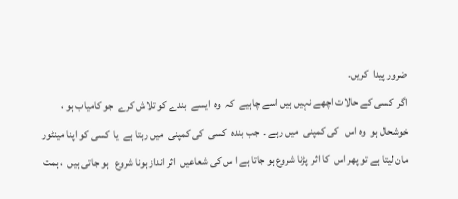ضرور پیدا  کریں۔
اگر  کسی کے حالات اچھے نہیں ہیں اسے چاہیے  کہ  وہ  ایسے  بندے کو تلاش کرے  جو کامیاب ہو ، خوشحال ہو  وہ اس   کی کمپنی  میں رہے ۔  جب بندہ  کسی  کی کمپنی  میں رہتا ہے  یا  کسی کو اپنا مینٹور   مان لیتا ہے تو پھر اس  کا اثر  پڑنا شروع ہو جاتا ہے ا س کی شعاعیں  اثر انداز ہونا شروع   ہو جاتی ہیں  ، ہمت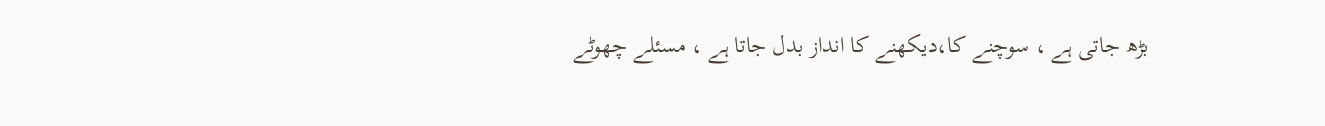بڑھ جاتی ہے ، سوچنے کا،دیکھنے کا انداز بدل جاتا ہے ، مسئلے چھوٹے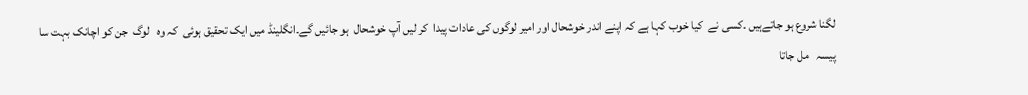لگنا شروع ہو جاتےہیں ۔کسی نے  کیا خوب کہا ہے کہ اپنے اندر خوشحال اور امیر لوگوں کی عادات پیدا  کر لیں آپ خوشحال  ہو جائیں گے۔انگلینڈ میں ایک تحقیق ہوئی  کہ وہ   لوگ  جن کو اچانک بہت سا پیسہ   مل جاتا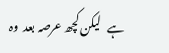ہے   لیکن کچھ عرصہ بعد  وہ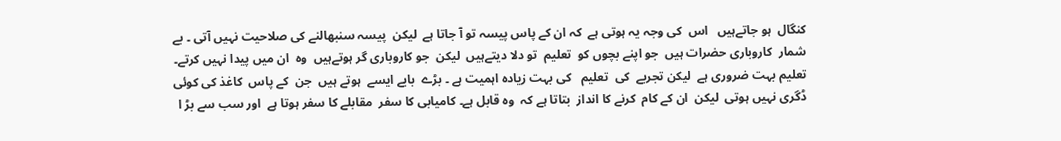کنگال  ہو جاتےہیں   اس  کی وجہ یہ ہوتی ہے  کہ ان کے پاس پیسہ تو آ جاتا ہے  لیکن  پیسہ سنبھالنے کی صلاحیت نہیں آتی ۔ بے شمار  کاروباری حضرات ہیں  جو اپنے بچوں کو  تعلیم  تو دلا دیتےہیں  لیکن  جو کاروباری گر ہوتےہیں  وہ  ان میں پیدا نہیں کرتے۔  تعلیم بہت ضروری ہے  لیکن تجربے  کی  تعلیم   کی بہت زیادہ اہمیت ہے ۔ بڑے  بابے ایسے  ہوتے ہیں  جن  کے پاس  کاغذ کی کوئی ڈگری نہیں ہوتی  لیکن  ان کے کام  کرنے کا انداز  بتاتا ہے کہ  وہ قابل ہے۔ کامیابی کا سفر  مقابلے کا سفر ہوتا ہے  اور سب سے بڑ ا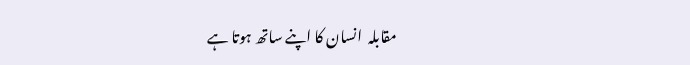مقابلہ  انسان کا اپنے ساتھ ہوتا ہے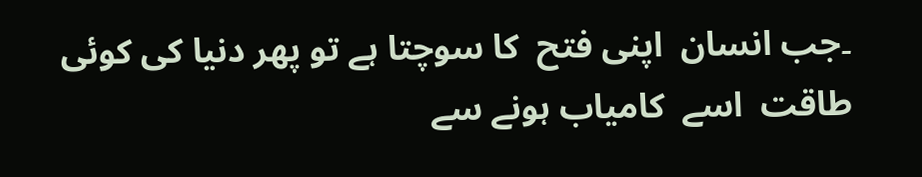۔جب انسان  اپنی فتح  کا سوچتا ہے تو پھر دنیا کی کوئی طاقت  اسے  کامیاب ہونے سے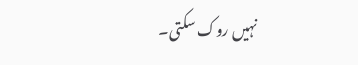نہیں روک سکتی۔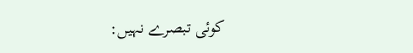کوئی تبصرے نہیں: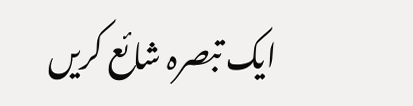ایک تبصرہ شائع کریں